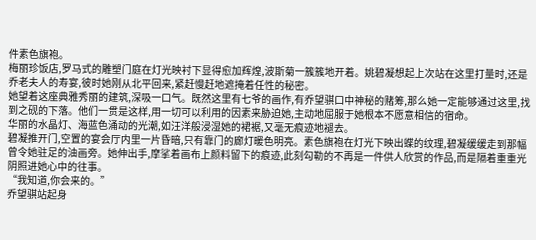件素色旗袍。
梅丽珍饭店,罗马式的雕塑门庭在灯光映衬下显得愈加辉煌,波斯菊一簇簇地开着。姚碧凝想起上次站在这里打量时,还是乔老夫人的寿宴,彼时她刚从北平回来,紧赶慢赶地遮掩着任性的秘密。
她望着这座典雅秀丽的建筑,深吸一口气。既然这里有七爷的画作,有乔望骐口中神秘的赌筹,那么她一定能够通过这里,找到之砚的下落。他们一贯是这样,用一切可以利用的因素来胁迫她,主动地屈服于她根本不愿意相信的宿命。
华丽的水晶灯、海蓝色涌动的光潮,如汪洋般浸湿她的裙裾,又毫无痕迹地褪去。
碧凝推开门,空置的宴会厅内里一片昏暗,只有靠门的廊灯暖色明亮。素色旗袍在灯光下映出蝶的纹理,碧凝缓缓走到那幅曾令她驻足的油画旁。她伸出手,摩挲着画布上颜料留下的痕迹,此刻勾勒的不再是一件供人欣赏的作品,而是隔着重重光阴照进她心中的往事。
“我知道,你会来的。”
乔望骐站起身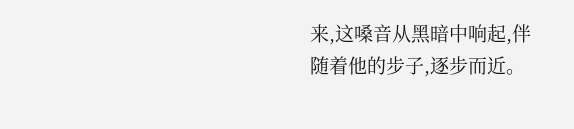来,这嗓音从黑暗中响起,伴随着他的步子,逐步而近。